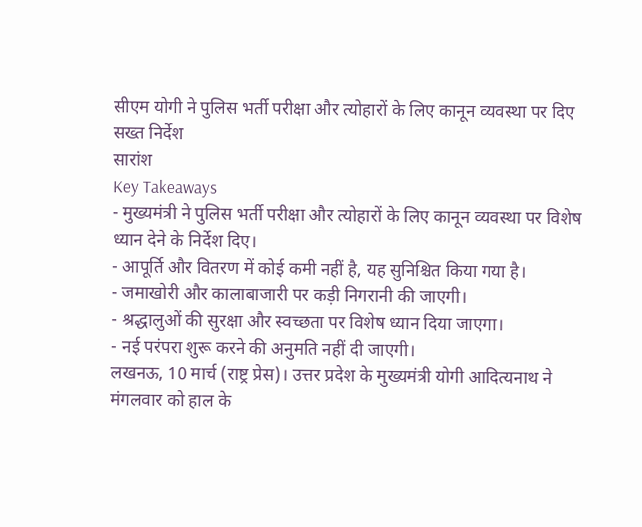सीएम योगी ने पुलिस भर्ती परीक्षा और त्योहारों के लिए कानून व्यवस्था पर दिए सख्त निर्देश
सारांश
Key Takeaways
- मुख्यमंत्री ने पुलिस भर्ती परीक्षा और त्योहारों के लिए कानून व्यवस्था पर विशेष ध्यान देने के निर्देश दिए।
- आपूर्ति और वितरण में कोई कमी नहीं है, यह सुनिश्चित किया गया है।
- जमाखोरी और कालाबाजारी पर कड़ी निगरानी की जाएगी।
- श्रद्धालुओं की सुरक्षा और स्वच्छता पर विशेष ध्यान दिया जाएगा।
- नई परंपरा शुरू करने की अनुमति नहीं दी जाएगी।
लखनऊ, 10 मार्च (राष्ट्र प्रेस)। उत्तर प्रदेश के मुख्यमंत्री योगी आदित्यनाथ ने मंगलवार को हाल के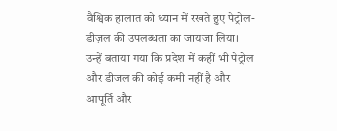वैश्विक हालात को ध्यान में रखते हुए पेट्रोल-डीज़ल की उपलब्धता का जायजा लिया। उन्हें बताया गया कि प्रदेश में कहीं भी पेट्रोल और डीजल की कोई कमी नहीं है और आपूर्ति और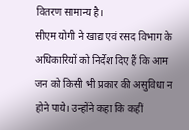वितरण सामान्य है।
सीएम योगी ने खाद्य एवं रसद विभाग के अधिकारियों को निर्देश दिए हैं कि आम जन को किसी भी प्रकार की असुविधा न होने पाये। उन्होंने कहा कि कहीं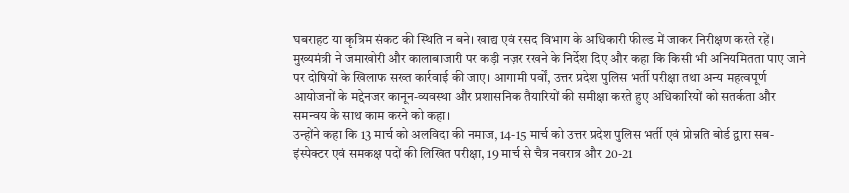घबराहट या कृत्रिम संकट की स्थिति न बने। खाद्य एवं रसद विभाग के अधिकारी फील्ड में जाकर निरीक्षण करते रहें। मुख्यमंत्री ने जमाखोरी और कालाबाजारी पर कड़ी नज़र रखने के निर्देश दिए और कहा कि किसी भी अनियमितता पाए जाने पर दोषियों के खिलाफ सख्त कार्रवाई की जाए। आगामी पर्वों, उत्तर प्रदेश पुलिस भर्ती परीक्षा तथा अन्य महत्वपूर्ण आयोजनों के मद्देनजर कानून-व्यवस्था और प्रशासनिक तैयारियों की समीक्षा करते हुए अधिकारियों को सतर्कता और समन्वय के साथ काम करने को कहा।
उन्होंने कहा कि 13 मार्च को अलविदा की नमाज, 14-15 मार्च को उत्तर प्रदेश पुलिस भर्ती एवं प्रोन्नति बोर्ड द्वारा सब-इंस्पेक्टर एवं समकक्ष पदों की लिखित परीक्षा, 19 मार्च से चैत्र नवरात्र और 20-21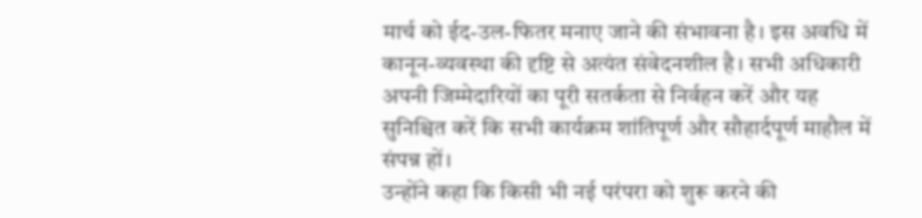मार्च को ईद-उल-फितर मनाए जाने की संभावना है। इस अवधि में कानून-व्यवस्था की दृष्टि से अत्यंत संवेदनशील है। सभी अधिकारी अपनी जिम्मेदारियों का पूरी सतर्कता से निर्वहन करें और यह सुनिश्चित करें कि सभी कार्यक्रम शांतिपूर्ण और सौहार्दपूर्ण माहौल में संपन्न हों।
उन्होंने कहा कि किसी भी नई परंपरा को शुरू करने की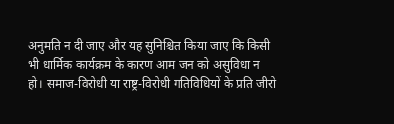अनुमति न दी जाए और यह सुनिश्चित किया जाए कि किसी भी धार्मिक कार्यक्रम के कारण आम जन को असुविधा न हो। समाज-विरोधी या राष्ट्र-विरोधी गतिविधियों के प्रति जीरो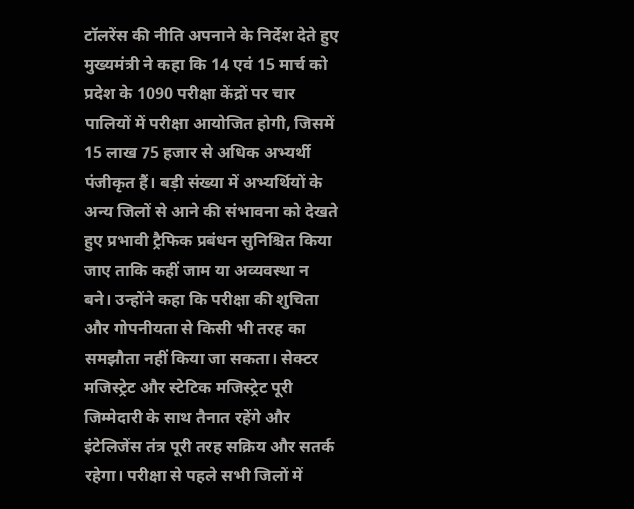टॉलरेंस की नीति अपनाने के निर्देश देते हुए मुख्यमंत्री ने कहा कि 14 एवं 15 मार्च को प्रदेश के 1090 परीक्षा केंद्रों पर चार पालियों में परीक्षा आयोजित होगी, जिसमें 15 लाख 75 हजार से अधिक अभ्यर्थी पंजीकृत हैं। बड़ी संख्या में अभ्यर्थियों के अन्य जिलों से आने की संभावना को देखते हुए प्रभावी ट्रैफिक प्रबंधन सुनिश्चित किया जाए ताकि कहीं जाम या अव्यवस्था न बने। उन्होंने कहा कि परीक्षा की शुचिता और गोपनीयता से किसी भी तरह का समझौता नहीं किया जा सकता। सेक्टर मजिस्ट्रेट और स्टेटिक मजिस्ट्रेट पूरी जिम्मेदारी के साथ तैनात रहेंगे और इंटेलिजेंस तंत्र पूरी तरह सक्रिय और सतर्क रहेगा। परीक्षा से पहले सभी जिलों में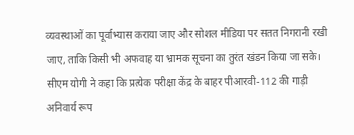व्यवस्थाओं का पूर्वाभ्यास कराया जाए और सोशल मीडिया पर सतत निगरानी रखी जाए, ताकि किसी भी अफवाह या भ्रामक सूचना का तुरंत खंडन किया जा सके।
सीएम योगी ने कहा कि प्रत्येक परीक्षा केंद्र के बाहर पीआरवी-112 की गाड़ी अनिवार्य रूप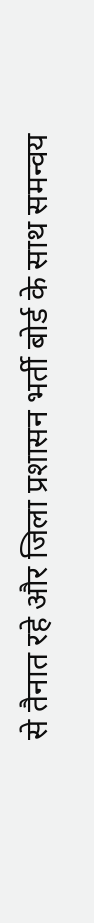से तैनात रहे और जिला प्रशासन भर्ती बोर्ड के साथ समन्वय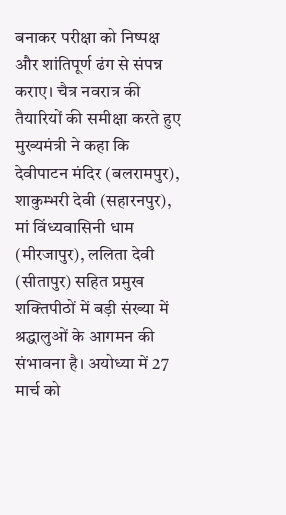बनाकर परीक्षा को निष्पक्ष और शांतिपूर्ण ढंग से संपन्न कराए। चैत्र नवरात्र की तैयारियों की समीक्षा करते हुए मुख्यमंत्री ने कहा कि देवीपाटन मंदिर (बलरामपुर), शाकुम्भरी देवी (सहारनपुर), मां विंध्यवासिनी धाम (मीरजापुर), ललिता देवी (सीतापुर) सहित प्रमुख शक्तिपीठों में बड़ी संख्या में श्रद्धालुओं के आगमन की संभावना है। अयोध्या में 27 मार्च को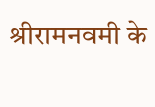श्रीरामनवमी के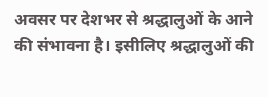अवसर पर देशभर से श्रद्धालुओं के आने की संभावना है। इसीलिए श्रद्धालुओं की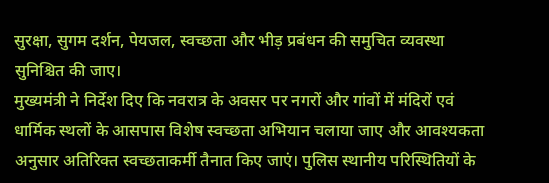सुरक्षा, सुगम दर्शन, पेयजल, स्वच्छता और भीड़ प्रबंधन की समुचित व्यवस्था सुनिश्चित की जाए।
मुख्यमंत्री ने निर्देश दिए कि नवरात्र के अवसर पर नगरों और गांवों में मंदिरों एवं धार्मिक स्थलों के आसपास विशेष स्वच्छता अभियान चलाया जाए और आवश्यकता अनुसार अतिरिक्त स्वच्छताकर्मी तैनात किए जाएं। पुलिस स्थानीय परिस्थितियों के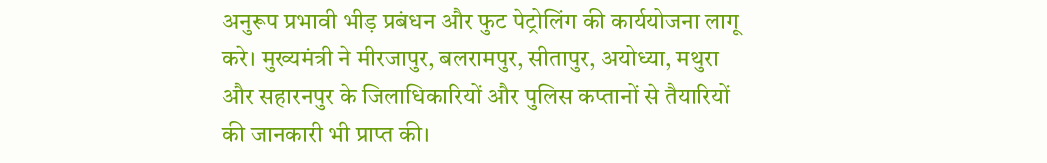अनुरूप प्रभावी भीड़ प्रबंधन और फुट पेट्रोलिंग की कार्ययोजना लागू करे। मुख्यमंत्री ने मीरजापुर, बलरामपुर, सीतापुर, अयोध्या, मथुरा और सहारनपुर के जिलाधिकारियों और पुलिस कप्तानों से तैयारियों की जानकारी भी प्राप्त की।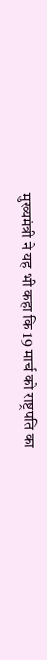मुख्यमंत्री ने यह भी कहा कि 19 मार्च को राष्ट्रपति का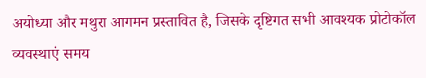अयोध्या और मथुरा आगमन प्रस्तावित है, जिसके दृष्टिगत सभी आवश्यक प्रोटोकॉल व्यवस्थाएं समय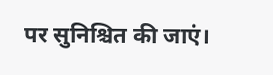पर सुनिश्चित की जाएं।